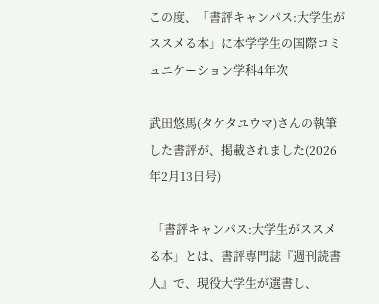この度、「書評キャンパス:大学生がススメる本」に本学学生の国際コミュニケーション学科4年次

武田悠馬(タケタユウマ)さんの執筆した書評が、掲載されました(2026年2月13日号)

 「書評キャンパス:大学生がススメる本」とは、書評専門誌『週刊読書人』で、現役大学生が選書し、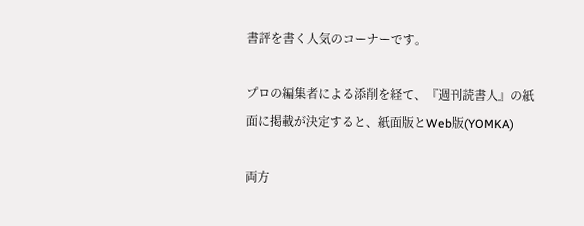書評を書く人気のコーナーです。

プロの編集者による添削を経て、『週刊読書人』の紙面に掲載が決定すると、紙面版とWeb版(YOMKA)

両方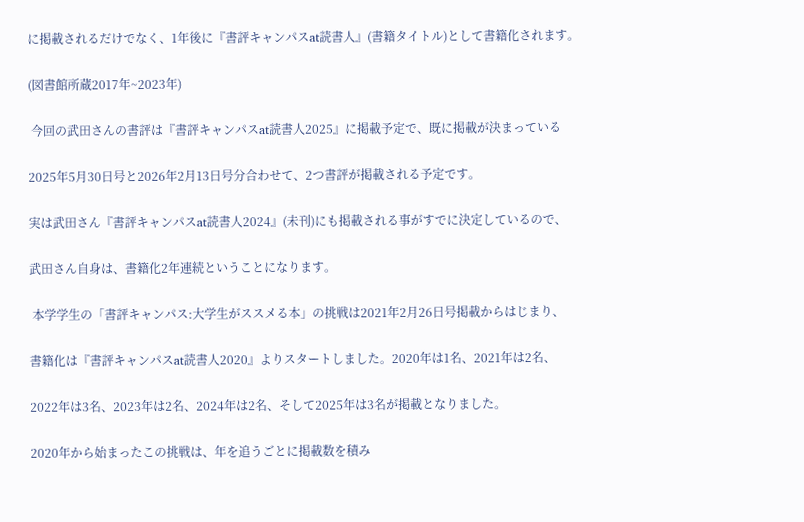に掲載されるだけでなく、1年後に『書評キャンパスat読書人』(書籍タイトル)として書籍化されます。

(図書館所蔵2017年~2023年)

 今回の武田さんの書評は『書評キャンパスat読書人2025』に掲載予定で、既に掲載が決まっている

2025年5月30日号と2026年2月13日号分合わせて、2つ書評が掲載される予定です。

実は武田さん『書評キャンパスat読書人2024』(未刊)にも掲載される事がすでに決定しているので、

武田さん自身は、書籍化2年連続ということになります。

 本学学生の「書評キャンパス:大学生がススメる本」の挑戦は2021年2月26日号掲載からはじまり、

書籍化は『書評キャンパスat読書人2020』よりスタートしました。2020年は1名、2021年は2名、

2022年は3名、2023年は2名、2024年は2名、そして2025年は3名が掲載となりました。

2020年から始まったこの挑戦は、年を追うごとに掲載数を積み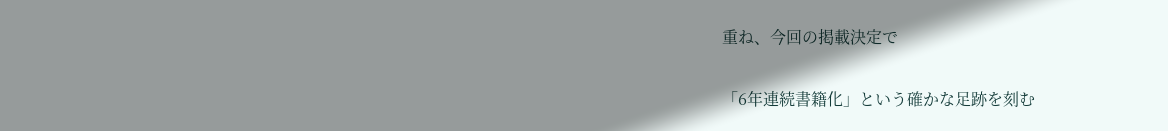重ね、今回の掲載決定で

「6年連続書籍化」という確かな足跡を刻む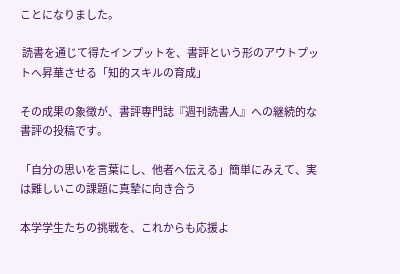ことになりました。

 読書を通じて得たインプットを、書評という形のアウトプットへ昇華させる「知的スキルの育成」

その成果の象徴が、書評専門誌『週刊読書人』への継続的な書評の投稿です。

「自分の思いを言葉にし、他者へ伝える」簡単にみえて、実は難しいこの課題に真摯に向き合う

本学学生たちの挑戦を、これからも応援よ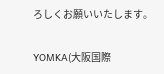ろしくお願いいたします。

YOMKA(大阪国際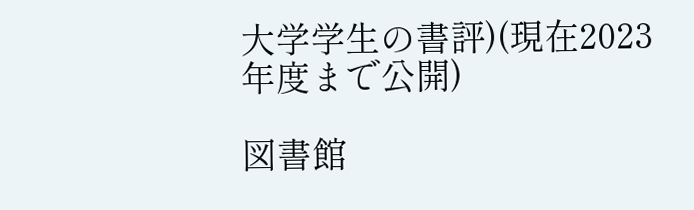大学学生の書評)(現在2023年度まで公開)

図書館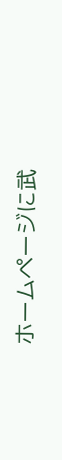ホームページに武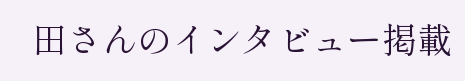田さんのインタビュー掲載